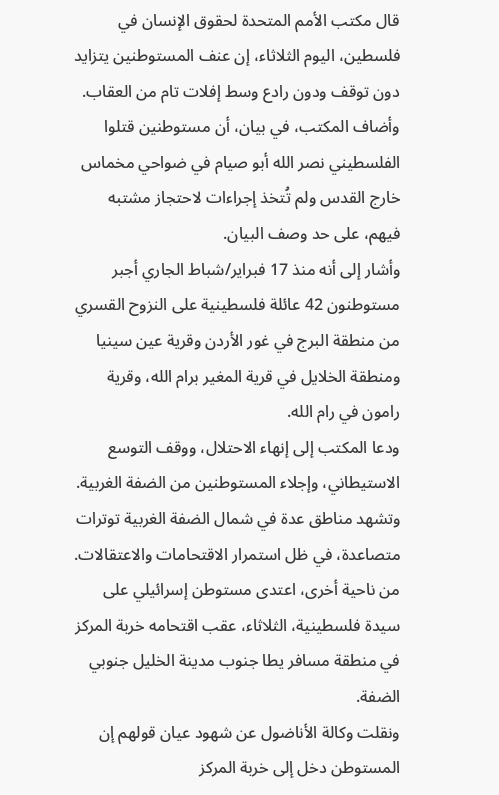قال مكتب الأمم المتحدة لحقوق الإنسان في فلسطين، اليوم الثلاثاء، إن عنف المستوطنين يتزايد دون توقف ودون رادع وسط إفلات تام من العقاب.
وأضاف المكتب، في بيان، أن مستوطنين قتلوا الفلسطيني نصر الله أبو صيام في ضواحي مخماس خارج القدس ولم تُتخذ إجراءات لاحتجاز مشتبه فيهم، على حد وصف البيان.
وأشار إلى أنه منذ 17 فبراير/شباط الجاري أجبر مستوطنون 42 عائلة فلسطينية على النزوح القسري من منطقة البرج في غور الأردن وقرية عين سينيا ومنطقة الخلايل في قرية المغير برام الله، وقرية رامون في رام الله.
ودعا المكتب إلى إنهاء الاحتلال، ووقف التوسع الاستيطاني، وإجلاء المستوطنين من الضفة الغربية.
وتشهد مناطق عدة في شمال الضفة الغربية توترات متصاعدة، في ظل استمرار الاقتحامات والاعتقالات.
من ناحية أخرى، اعتدى مستوطن إسرائيلي على سيدة فلسطينية، الثلاثاء، عقب اقتحامه خربة المركز في منطقة مسافر يطا جنوب مدينة الخليل جنوبي الضفة.
ونقلت وكالة الأناضول عن شهود عيان قولهم إن المستوطن دخل إلى خربة المركز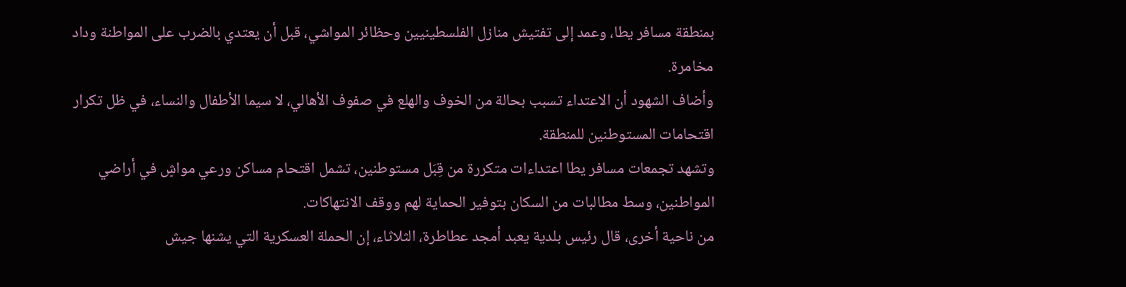بمنطقة مسافر يطا، وعمد إلى تفتيش منازل الفلسطينيين وحظائر المواشي، قبل أن يعتدي بالضرب على المواطنة وداد مخامرة.
وأضاف الشهود أن الاعتداء تسبب بحالة من الخوف والهلع في صفوف الأهالي، لا سيما الأطفال والنساء، في ظل تكرار اقتحامات المستوطنين للمنطقة.
وتشهد تجمعات مسافر يطا اعتداءات متكررة من قِبَل مستوطنين، تشمل اقتحام مساكن ورعي مواشٍ في أراضي المواطنين، وسط مطالبات من السكان بتوفير الحماية لهم ووقف الانتهاكات.
من ناحية أخرى، قال رئيس بلدية يعبد أمجد عطاطرة، الثلاثاء، إن الحملة العسكرية التي يشنها جيش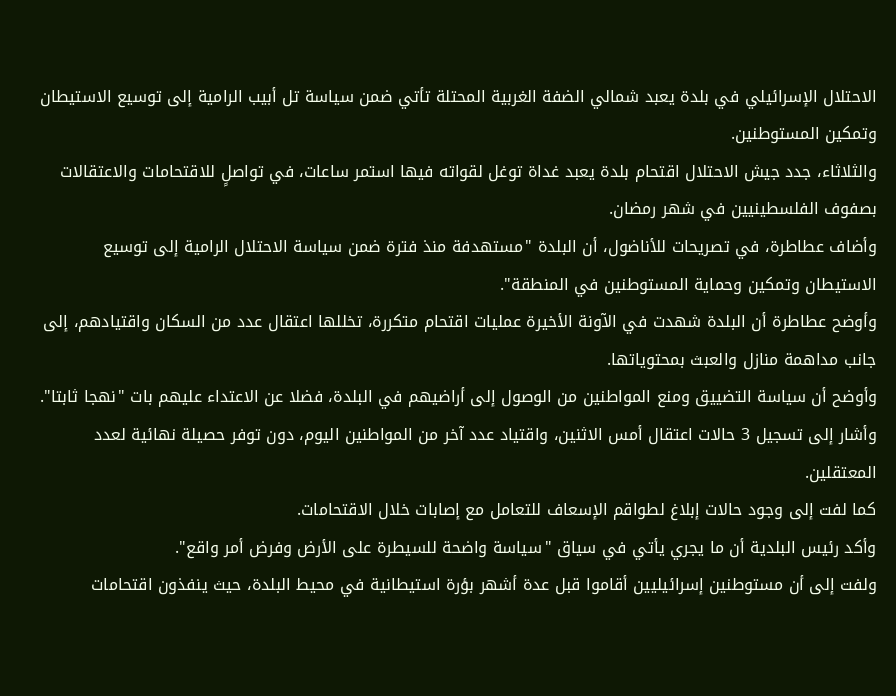الاحتلال الإسرائيلي في بلدة يعبد شمالي الضفة الغربية المحتلة تأتي ضمن سياسة تل أبيب الرامية إلى توسيع الاستيطان وتمكين المستوطنين.
والثلاثاء، جدد جيش الاحتلال اقتحام بلدة يعبد غداة توغل لقواته فيها استمر ساعات، في تواصلٍ للاقتحامات والاعتقالات بصفوف الفلسطينيين في شهر رمضان.
وأضاف عطاطرة، في تصريحات للأناضول، أن البلدة "مستهدفة منذ فترة ضمن سياسة الاحتلال الرامية إلى توسيع الاستيطان وتمكين وحماية المستوطنين في المنطقة".
وأوضح عطاطرة أن البلدة شهدت في الآونة الأخيرة عمليات اقتحام متكررة، تخللها اعتقال عدد من السكان واقتيادهم، إلى جانب مداهمة منازل والعبث بمحتوياتها.
وأوضح أن سياسة التضييق ومنع المواطنين من الوصول إلى أراضيهم في البلدة، فضلا عن الاعتداء عليهم بات "نهجا ثابتا".
وأشار إلى تسجيل 3 حالات اعتقال أمس الاثنين، واقتياد عدد آخر من المواطنين اليوم، دون توفر حصيلة نهائية لعدد المعتقلين.
كما لفت إلى وجود حالات إبلاغ لطواقم الإسعاف للتعامل مع إصابات خلال الاقتحامات.
وأكد رئيس البلدية أن ما يجري يأتي في سياق "سياسة واضحة للسيطرة على الأرض وفرض أمر واقع".
ولفت إلى أن مستوطنين إسرائيليين أقاموا قبل عدة أشهر بؤرة استيطانية في محيط البلدة، حيث ينفذون اقتحامات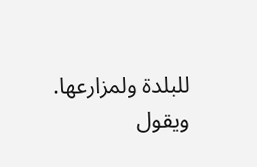للبلدة ولمزارعها.
ويقول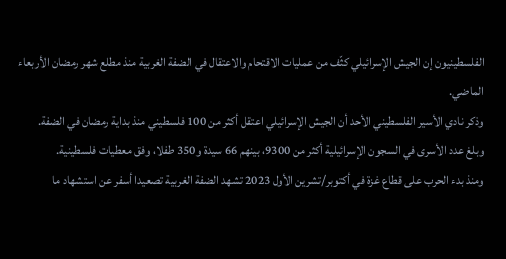الفلسطينيون إن الجيش الإسرائيلي كثّف من عمليات الاقتحام والاعتقال في الضفة الغربية منذ مطلع شهر رمضان الأربعاء الماضي.
وذكر نادي الأسير الفلسطيني الأحد أن الجيش الإسرائيلي اعتقل أكثر من 100 فلسطيني منذ بداية رمضان في الضفة.
وبلغ عدد الأسرى في السجون الإسرائيلية أكثر من 9300، بينهم 66 سيدة و350 طفلا، وفق معطيات فلسطينية.
ومنذ بدء الحرب على قطاع غزة في أكتوبر/تشرين الأول 2023 تشهد الضفة الغربية تصعيدا أسفر عن استشهاد ما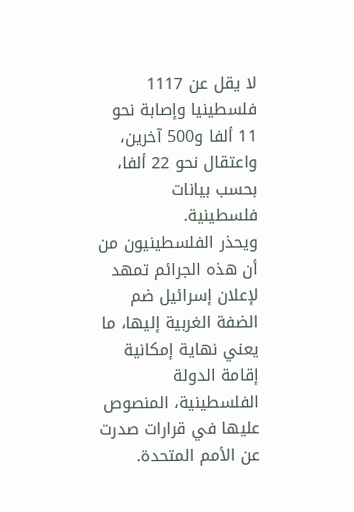لا يقل عن 1117 فلسطينيا وإصابة نحو 11 ألفا و500 آخرين، واعتقال نحو 22 ألفا، بحسب بيانات فلسطينية.
ويحذر الفلسطينيون من أن هذه الجرائم تمهد لإعلان إسرائيل ضم الضفة الغربية إليها، ما يعني نهاية إمكانية إقامة الدولة الفلسطينية، المنصوص عليها في قرارات صدرت عن الأمم المتحدة.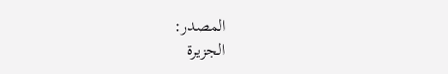المصدر:
الجزيرة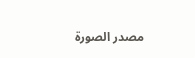مصدر الصورة